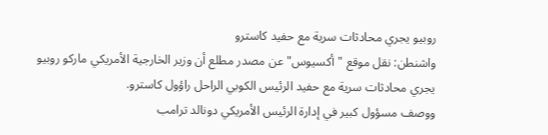روبيو يجري محادثات سرية مع حفيد كاسترو
واشنطن: نقل موقع "أكسيوس" عن مصدر مطلع أن وزير الخارجية الأمريكي ماركو روبيو يجري محادثات سرية مع حفيد الرئيس الكوبي الراحل راؤول كاسترو.
ووصف مسؤول كبير في إدارة الرئيس الأمريكي دونالد ترامب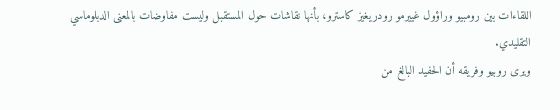اللقاءات بين رومبيو وراؤول غييرمو رودريغيز كاسترو، بأنها نقاشات حول المستقبل وليست مفاوضات بالمعنى الدبلوماسي التقليدي.
ويرى روبيو وفريقه أن الحفيد البالغ من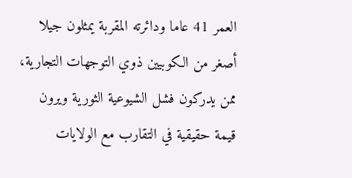العمر 41 عاما ودائرته المقربة يمثلون جيلا أصغر من الكوبيين ذوي التوجهات التجارية، ممن يدركون فشل الشيوعية الثورية ويرون قيمة حقيقية في التقارب مع الولايات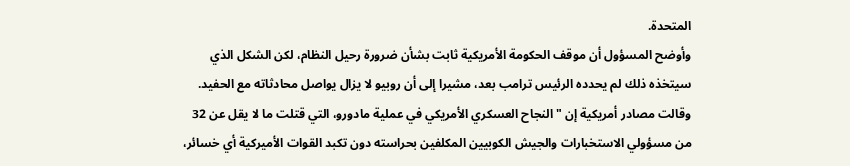المتحدة.
وأوضح المسؤول أن موقف الحكومة الأمريكية ثابت بشأن ضرورة رحيل النظام، لكن الشكل الذي سيتخذه ذلك لم يحدده الرئيس ترامب بعد، مشيرا إلى أن روبيو لا يزال يواصل محادثاته مع الحفيد.
وقالت مصادر أمريكية إن "النجاح العسكري الأمريكي في عملية مادورو، التي قتلت ما لا يقل عن 32 من مسؤولي الاستخبارات والجيش الكوبيين المكلفين بحراسته دون تكبد القوات الأميركية أي خسائر،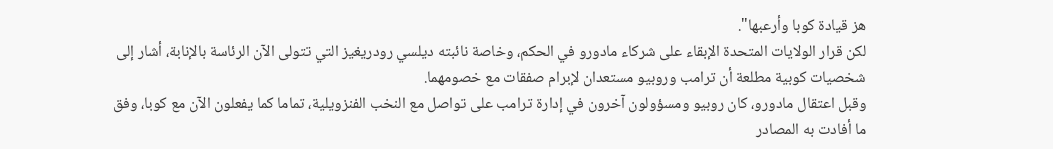هز قيادة كوبا وأرعبها".
لكن قرار الولايات المتحدة الإبقاء على شركاء مادورو في الحكم، وخاصة نائبته ديلسي رودريغيز التي تتولى الآن الرئاسة بالإنابة، أشار إلى شخصيات كوبية مطلعة أن ترامب وروبيو مستعدان لإبرام صفقات مع خصومهما.
وقبل اعتقال مادورو، كان روبيو ومسؤولون آخرون في إدارة ترامب على تواصل مع النخب الفنزويلية، تماما كما يفعلون الآن مع كوبا، وفق ما أفادت به المصادر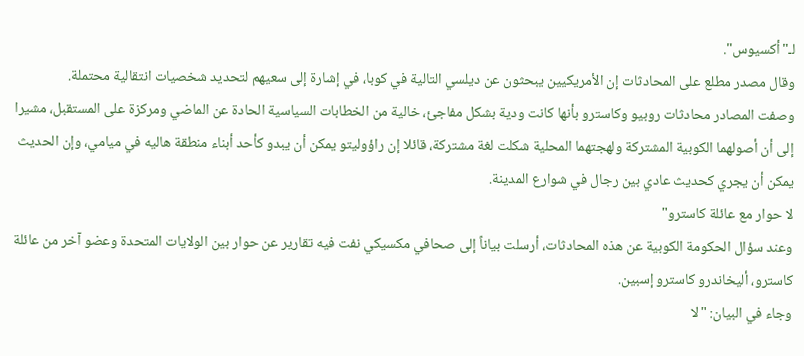لـ"أكسيوس".
وقال مصدر مطلع على المحادثات إن الأمريكيين يبحثون عن ديلسي التالية في كوبا، في إشارة إلى سعيهم لتحديد شخصيات انتقالية محتملة.
وصفت المصادر محادثات روبيو وكاسترو بأنها كانت ودية بشكل مفاجئ، خالية من الخطابات السياسية الحادة عن الماضي ومركزة على المستقبل، مشيرا إلى أن أصولهما الكوبية المشتركة ولهجتهما المحلية شكلت لغة مشتركة، قائلا إن راؤوليتو يمكن أن يبدو كأحد أبناء منطقة هاليه في ميامي، وإن الحديث يمكن أن يجري كحديث عادي بين رجال في شوارع المدينة.
لا حوار مع عائلة كاسترو"
وعند سؤال الحكومة الكوبية عن هذه المحادثات، أرسلت بياناً إلى صحافي مكسيكي نفت فيه تقارير عن حوار بين الولايات المتحدة وعضو آخر من عائلة كاسترو، أليخاندرو كاسترو إسبين.
وجاء في البيان: "لا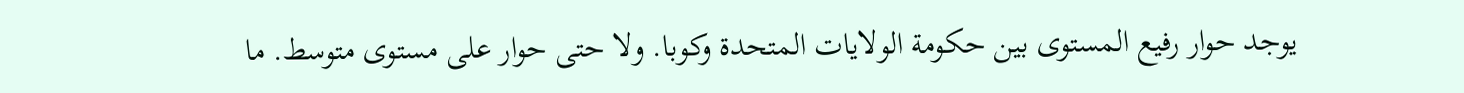يوجد حوار رفيع المستوى بين حكومة الولايات المتحدة وكوبا. ولا حتى حوار على مستوى متوسط. ما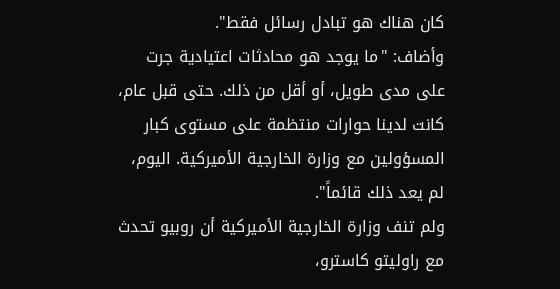كان هناك هو تبادل رسائل فقط".
وأضاف: "ما يوجد هو محادثات اعتيادية جرت على مدى طويل، أو أقل من ذلك. حتى قبل عام، كانت لدينا حوارات منتظمة على مستوى كبار المسؤولين مع وزارة الخارجية الأميركية. اليوم، لم يعد ذلك قائماً".
ولم تنف وزارة الخارجية الأميركية أن روبيو تحدث مع راوليتو كاسترو،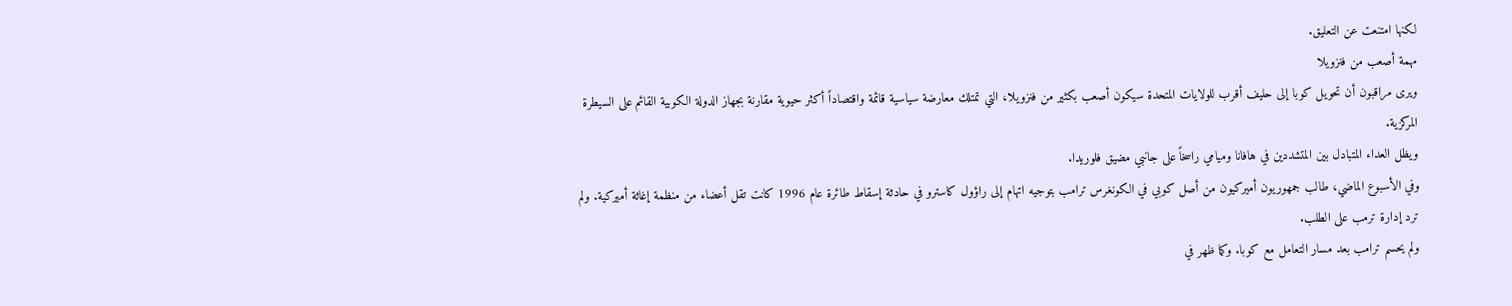لكنها امتنعت عن التعليق.
مهمة أصعب من فنزويلا
ويرى مراقبون أن تحويل كوبا إلى حليف أقرب للولايات المتحدة سيكون أصعب بكثير من فنزويلا، التي تمتلك معارضة سياسية قائمة واقتصاداً أكثر حيوية مقارنة بجهاز الدولة الكوبية القائم على السيطرة المركزية.
ويظل العداء المتبادل بين المتشددين في هافانا وميامي راسخاً على جانبي مضيق فلوريدا.
وفي الأسبوع الماضي، طالب جمهوريون أميركيون من أصل كوبي في الكونغرس ترامب بتوجيه اتهام إلى راؤول كاسترو في حادثة إسقاط طائرة عام 1996 كانت تقل أعضاء من منظمة إغاثة أميركية. ولم ترد إدارة ترمب على الطلب.
ولم يحسم ترامب بعد مسار التعامل مع كوبا. وكما ظهر في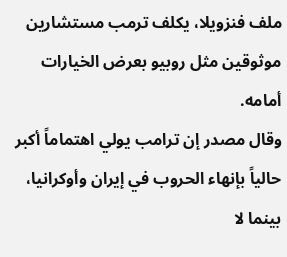ملف فنزويلا، يكلف ترمب مستشارين موثوقين مثل روبيو بعرض الخيارات أمامه.
وقال مصدر إن ترامب يولي اهتماماً أكبر حالياً بإنهاء الحروب في إيران وأوكرانيا، بينما لا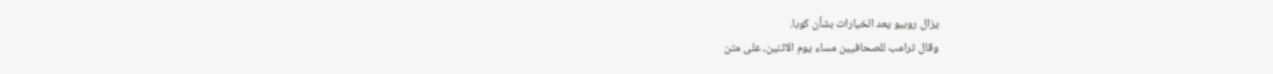يزال روبيو يعد الخيارات بشأن كوبا.
وقال ترامب للصحافيين مساء يوم الاثنين، على متن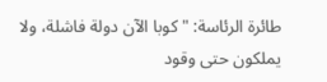طائرة الرئاسة: "كوبا الآن دولة فاشلة، ولا يملكون حتى وقود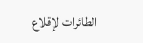الطائرات لإقلاع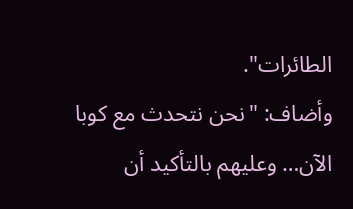الطائرات".
وأضاف: "نحن نتحدث مع كوبا الآن… وعليهم بالتأكيد أن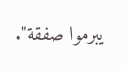يبرموا صفقة".